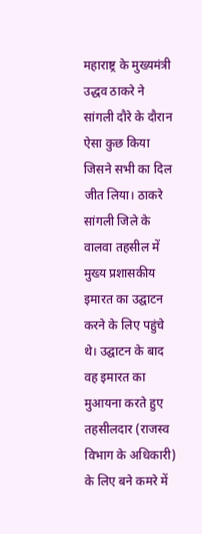महाराष्ट्र के मुख्यमंत्री उद्धव ठाकरे ने सांगली दौरे के दौरान ऐसा कुछ किया जिसने सभी का दिल जीत लिया। ठाकरे सांगली जिले के वालवा तहसील में मुख्य प्रशासकीय इमारत का उद्घाटन करने के लिए पहुंचे थे। उद्घाटन के बाद वह इमारत का मुआयना करते हुए तहसीलदार (राजस्व विभाग के अधिकारी) के लिए बने कमरे में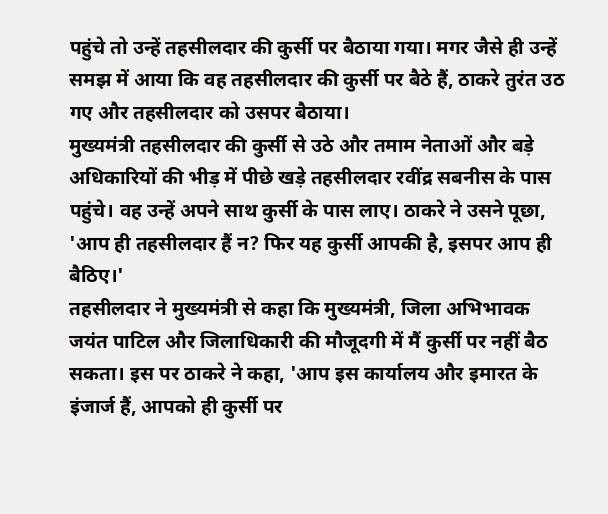पहुंचे तो उन्हें तहसीलदार की कुर्सी पर बैठाया गया। मगर जैसे ही उन्हें समझ में आया कि वह तहसीलदार की कुर्सी पर बैठे हैं, ठाकरे तुरंत उठ गए और तहसीलदार को उसपर बैठाया।
मुख्यमंत्री तहसीलदार की कुर्सी से उठे और तमाम नेताओं और बड़े अधिकारियों की भीड़ में पीछे खड़े तहसीलदार रवींद्र सबनीस के पास पहुंचे। वह उन्हें अपने साथ कुर्सी के पास लाए। ठाकरे ने उसने पूछा, 'आप ही तहसीलदार हैं न? फिर यह कुर्सी आपकी है, इसपर आप ही बैठिए।'
तहसीलदार ने मुख्यमंत्री से कहा कि मुख्यमंत्री, जिला अभिभावक जयंत पाटिल और जिलाधिकारी की मौजूदगी में मैं कुर्सी पर नहीं बैठ सकता। इस पर ठाकरे ने कहा, 'आप इस कार्यालय और इमारत के इंजार्ज हैं, आपको ही कुर्सी पर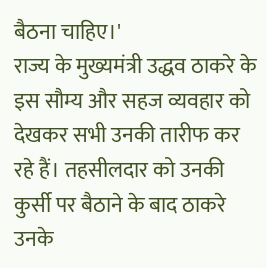बैठना चाहिए।'
राज्य के मुख्यमंत्री उद्धव ठाकरे के इस सौम्य और सहज व्यवहार को देखकर सभी उनकी तारीफ कर रहे हैं। तहसीलदार को उनकी कुर्सी पर बैठाने के बाद ठाकरे उनके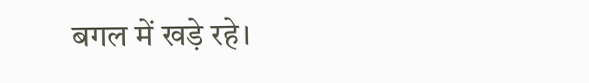बगल में खड़े रहे।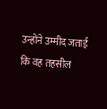उन्होंने उम्मीद जताई कि वह तहसील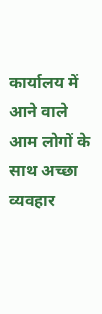कार्यालय में आने वाले आम लोगों के साथ अच्छा व्यवहार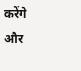करेंगे और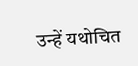उन्हें यथोचित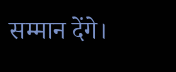सम्मान देंगे।